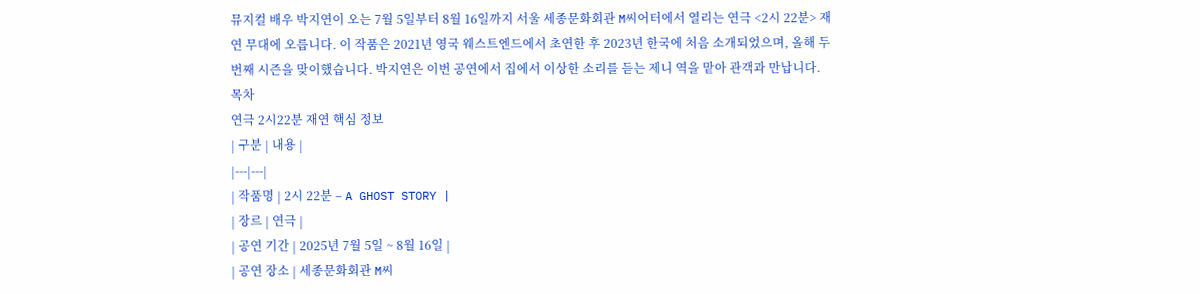뮤지컬 배우 박지연이 오는 7월 5일부터 8월 16일까지 서울 세종문화회관 M씨어터에서 열리는 연극 <2시 22분> 재연 무대에 오릅니다. 이 작품은 2021년 영국 웨스트엔드에서 초연한 후 2023년 한국에 처음 소개되었으며, 올해 두 번째 시즌을 맞이했습니다. 박지연은 이번 공연에서 집에서 이상한 소리를 듣는 제니 역을 맡아 관객과 만납니다.
목차
연극 2시22분 재연 핵심 정보
| 구분 | 내용 |
|---|---|
| 작품명 | 2시 22분 – A GHOST STORY |
| 장르 | 연극 |
| 공연 기간 | 2025년 7월 5일 ~ 8월 16일 |
| 공연 장소 | 세종문화회관 M씨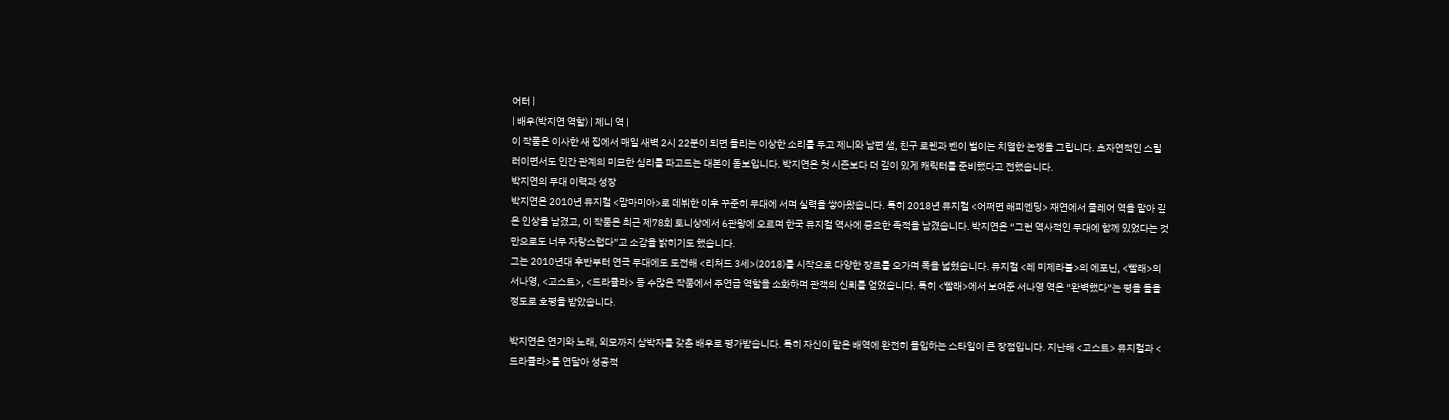어터 |
| 배우(박지연 역할) | 제니 역 |
이 작품은 이사한 새 집에서 매일 새벽 2시 22분이 되면 들리는 이상한 소리를 두고 제니와 남편 샘, 친구 로렌과 벤이 벌이는 치열한 논쟁을 그립니다. 초자연적인 스릴러이면서도 인간 관계의 미묘한 심리를 파고드는 대본이 돋보입니다. 박지연은 첫 시즌보다 더 깊이 있게 캐릭터를 준비했다고 전했습니다.
박지연의 무대 이력과 성장
박지연은 2010년 뮤지컬 <맘마미아>로 데뷔한 이후 꾸준히 무대에 서며 실력을 쌓아왔습니다. 특히 2018년 뮤지컬 <어쩌면 해피엔딩> 재연에서 클레어 역을 맡아 깊은 인상을 남겼고, 이 작품은 최근 제78회 토니상에서 6관왕에 오르며 한국 뮤지컬 역사에 중요한 족적을 남겼습니다. 박지연은 “그런 역사적인 무대에 함께 있었다는 것만으로도 너무 자랑스럽다”고 소감을 밝히기도 했습니다.
그는 2010년대 후반부터 연극 무대에도 도전해 <리처드 3세>(2018)를 시작으로 다양한 장르를 오가며 폭을 넓혔습니다. 뮤지컬 <레 미제라블>의 에포닌, <빨래>의 서나영, <고스트>, <드라큘라> 등 수많은 작품에서 주연급 역할을 소화하며 관객의 신뢰를 얻었습니다. 특히 <빨래>에서 보여준 서나영 역은 “완벽했다”는 평을 들을 정도로 호평을 받았습니다.

박지연은 연기와 노래, 외모까지 삼박자를 갖춘 배우로 평가받습니다. 특히 자신이 맡은 배역에 완전히 몰입하는 스타일이 큰 장점입니다. 지난해 <고스트> 뮤지컬과 <드라큘라>를 연달아 성공적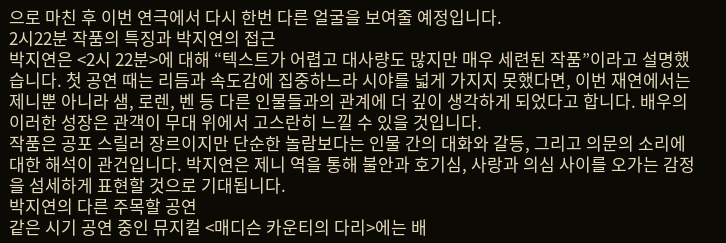으로 마친 후 이번 연극에서 다시 한번 다른 얼굴을 보여줄 예정입니다.
2시22분 작품의 특징과 박지연의 접근
박지연은 <2시 22분>에 대해 “텍스트가 어렵고 대사량도 많지만 매우 세련된 작품”이라고 설명했습니다. 첫 공연 때는 리듬과 속도감에 집중하느라 시야를 넓게 가지지 못했다면, 이번 재연에서는 제니뿐 아니라 샘, 로렌, 벤 등 다른 인물들과의 관계에 더 깊이 생각하게 되었다고 합니다. 배우의 이러한 성장은 관객이 무대 위에서 고스란히 느낄 수 있을 것입니다.
작품은 공포 스릴러 장르이지만 단순한 놀람보다는 인물 간의 대화와 갈등, 그리고 의문의 소리에 대한 해석이 관건입니다. 박지연은 제니 역을 통해 불안과 호기심, 사랑과 의심 사이를 오가는 감정을 섬세하게 표현할 것으로 기대됩니다.
박지연의 다른 주목할 공연
같은 시기 공연 중인 뮤지컬 <매디슨 카운티의 다리>에는 배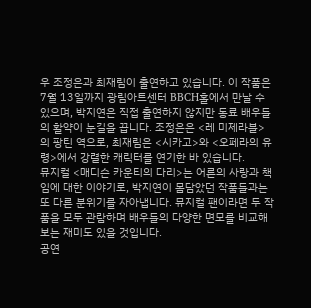우 조정은과 최재림이 출연하고 있습니다. 이 작품은 7월 13일까지 광림아트센터 BBCH홀에서 만날 수 있으며, 박지연은 직접 출연하지 않지만 동료 배우들의 활약이 눈길을 끕니다. 조정은은 <레 미제라블>의 팡틴 역으로, 최재림은 <시카고>와 <오페라의 유령>에서 강렬한 캐릭터를 연기한 바 있습니다.
뮤지컬 <매디슨 카운티의 다리>는 어른의 사랑과 책임에 대한 이야기로, 박지연이 몸담았던 작품들과는 또 다른 분위기를 자아냅니다. 뮤지컬 팬이라면 두 작품을 모두 관람하며 배우들의 다양한 면모를 비교해보는 재미도 있을 것입니다.
공연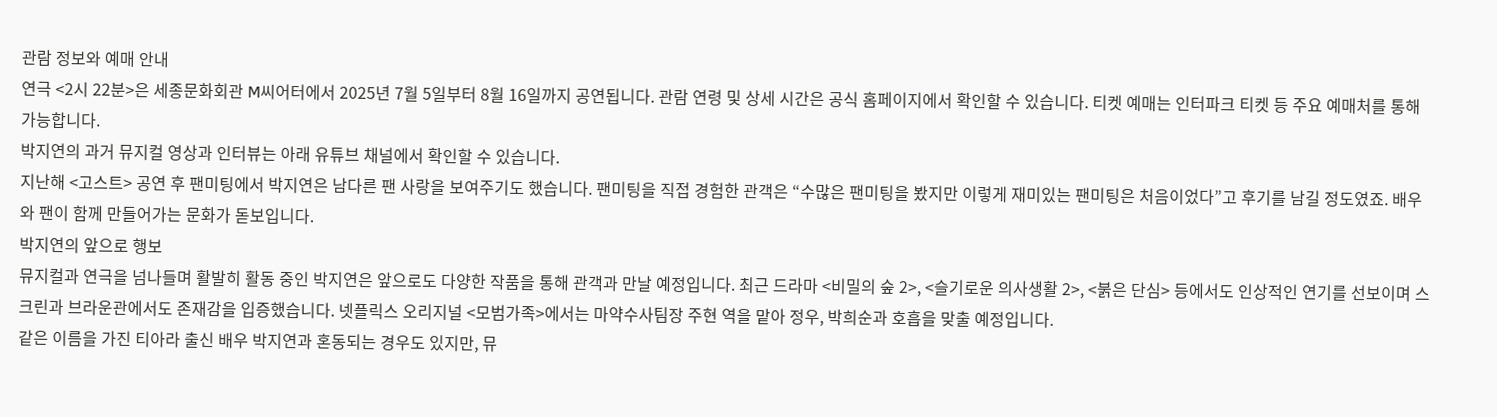관람 정보와 예매 안내
연극 <2시 22분>은 세종문화회관 M씨어터에서 2025년 7월 5일부터 8월 16일까지 공연됩니다. 관람 연령 및 상세 시간은 공식 홈페이지에서 확인할 수 있습니다. 티켓 예매는 인터파크 티켓 등 주요 예매처를 통해 가능합니다.
박지연의 과거 뮤지컬 영상과 인터뷰는 아래 유튜브 채널에서 확인할 수 있습니다.
지난해 <고스트> 공연 후 팬미팅에서 박지연은 남다른 팬 사랑을 보여주기도 했습니다. 팬미팅을 직접 경험한 관객은 “수많은 팬미팅을 봤지만 이렇게 재미있는 팬미팅은 처음이었다”고 후기를 남길 정도였죠. 배우와 팬이 함께 만들어가는 문화가 돋보입니다.
박지연의 앞으로 행보
뮤지컬과 연극을 넘나들며 활발히 활동 중인 박지연은 앞으로도 다양한 작품을 통해 관객과 만날 예정입니다. 최근 드라마 <비밀의 숲 2>, <슬기로운 의사생활 2>, <붉은 단심> 등에서도 인상적인 연기를 선보이며 스크린과 브라운관에서도 존재감을 입증했습니다. 넷플릭스 오리지널 <모범가족>에서는 마약수사팀장 주현 역을 맡아 정우, 박희순과 호흡을 맞출 예정입니다.
같은 이름을 가진 티아라 출신 배우 박지연과 혼동되는 경우도 있지만, 뮤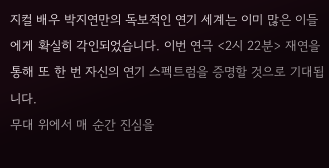지컬 배우 박지연만의 독보적인 연기 세계는 이미 많은 이들에게 확실히 각인되었습니다. 이번 연극 <2시 22분> 재연을 통해 또 한 번 자신의 연기 스펙트럼을 증명할 것으로 기대됩니다.
무대 위에서 매 순간 진심을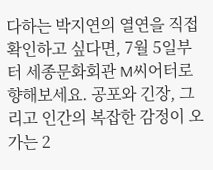다하는 박지연의 열연을 직접 확인하고 싶다면, 7월 5일부터 세종문화회관 M씨어터로 향해보세요. 공포와 긴장, 그리고 인간의 복잡한 감정이 오가는 2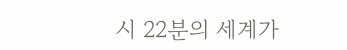시 22분의 세계가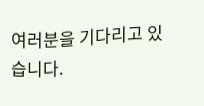여러분을 기다리고 있습니다.